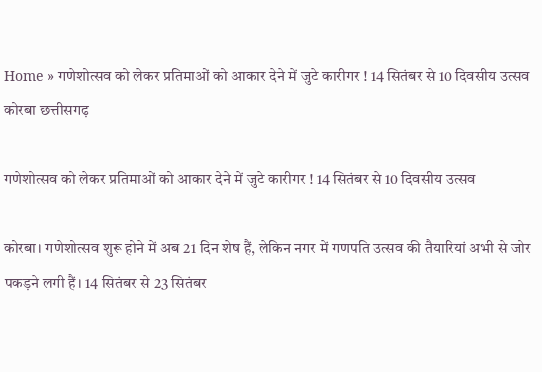Home » गणेशोत्सव को लेकर प्रतिमाओं को आकार देने में जुटे कारीगर ! 14 सितंबर से 10 दिवसीय उत्सव
कोरबा छत्तीसगढ़

गणेशोत्सव को लेकर प्रतिमाओं को आकार देने में जुटे कारीगर ! 14 सितंबर से 10 दिवसीय उत्सव

कोरबा। गणेशोत्सव शुरू होने में अब 21 दिन शेष हैं, लेकिन नगर में गणपति उत्सव की तैयारियां अभी से जोर पकड़ने लगी हैं। 14 सितंबर से 23 सितंबर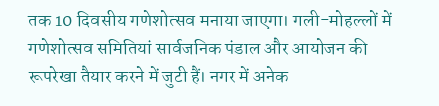तक 10 दिवसीय गणेशोत्सव मनाया जाएगा। गली-मोहल्लों में गणेशोत्सव समितियां सार्वजनिक पंडाल और आयोजन की रूपरेखा तैयार करने में जुटी हैं। नगर में अनेक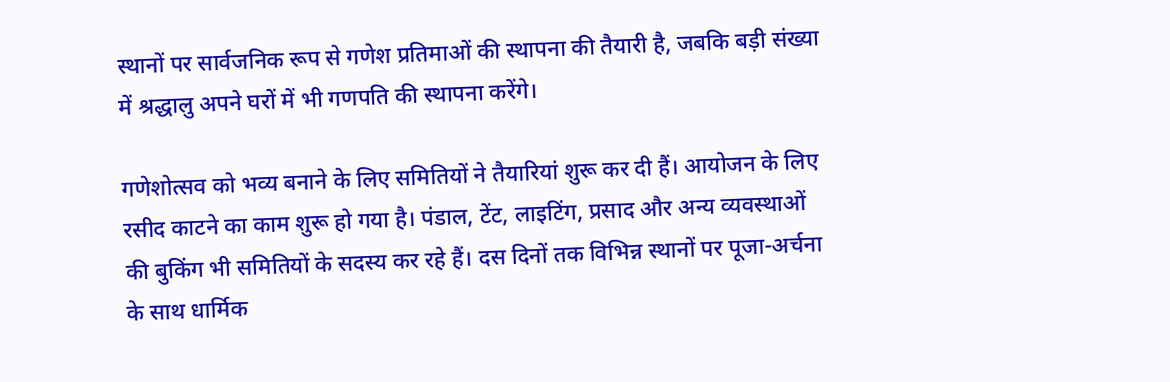स्थानों पर सार्वजनिक रूप से गणेश प्रतिमाओं की स्थापना की तैयारी है, जबकि बड़ी संख्या में श्रद्धालु अपने घरों में भी गणपति की स्थापना करेंगे।

गणेशोत्सव को भव्य बनाने के लिए समितियों ने तैयारियां शुरू कर दी हैं। आयोजन के लिए रसीद काटने का काम शुरू हो गया है। पंडाल, टेंट, लाइटिंग, प्रसाद और अन्य व्यवस्थाओं की बुकिंग भी समितियों के सदस्य कर रहे हैं। दस दिनों तक विभिन्न स्थानों पर पूजा-अर्चना के साथ धार्मिक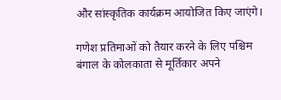और सांस्कृतिक कार्यक्रम आयोजित किए जाएंगे।

गणेश प्रतिमाओं को तैयार करने के लिए पश्चिम बंगाल के कोलकाता से मूर्तिकार अपने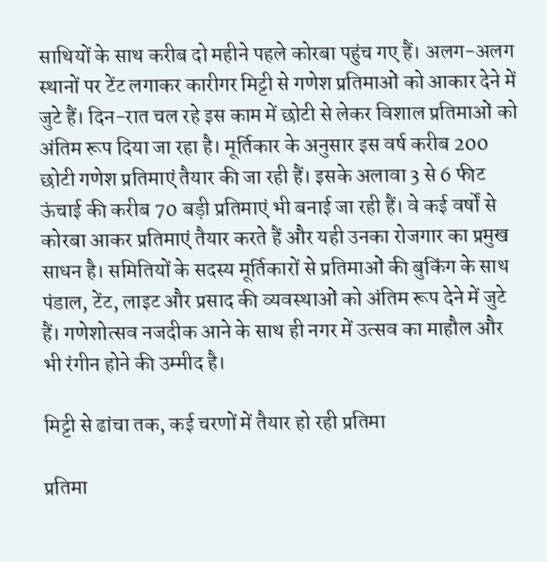साथियों के साथ करीब दो महीने पहले कोरबा पहुंच गए हैं। अलग-अलग स्थानों पर टेंट लगाकर कारीगर मिट्टी से गणेश प्रतिमाओं को आकार देने में जुटे हैं। दिन-रात चल रहे इस काम में छोटी से लेकर विशाल प्रतिमाओं को अंतिम रूप दिया जा रहा है। मूर्तिकार के अनुसार इस वर्ष करीब 200 छोटी गणेश प्रतिमाएं तैयार की जा रही हैं। इसके अलावा 3 से 6 फीट ऊंचाई की करीब 70 बड़ी प्रतिमाएं भी बनाई जा रही हैं। वे कई वर्षों से कोरबा आकर प्रतिमाएं तैयार करते हैं और यही उनका रोजगार का प्रमुख साधन है। समितियों के सदस्य मूर्तिकारों से प्रतिमाओं की बुकिंग के साथ पंडाल, टेंट, लाइट और प्रसाद की व्यवस्थाओं को अंतिम रूप देने में जुटे हैं। गणेशोत्सव नजदीक आने के साथ ही नगर में उत्सव का माहौल और भी रंगीन होने की उम्मीद है।

मिट्टी से ढांचा तक, कई चरणों में तैयार हो रही प्रतिमा

प्रतिमा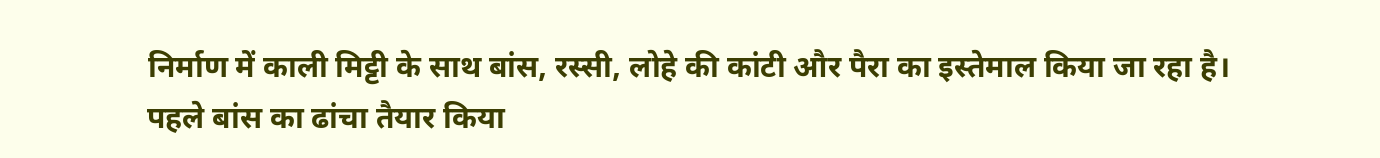निर्माण में काली मिट्टी के साथ बांस, रस्सी, लोहे की कांटी और पैरा का इस्तेमाल किया जा रहा है। पहले बांस का ढांचा तैयार किया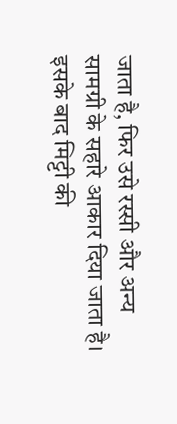जाता है, फिर उसे रस्सी और अन्य सामग्री के सहारे आकार दिया जाता है। इसके बाद मिट्टी की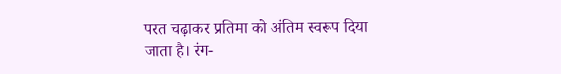परत चढ़ाकर प्रतिमा को अंतिम स्वरूप दिया जाता है। रंग-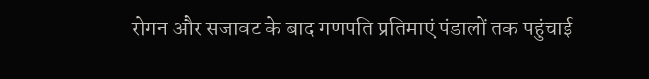रोगन और सजावट के बाद गणपति प्रतिमाएं पंडालों तक पहुंचाई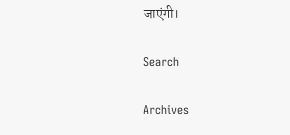जाएंगी।

Search

Archives